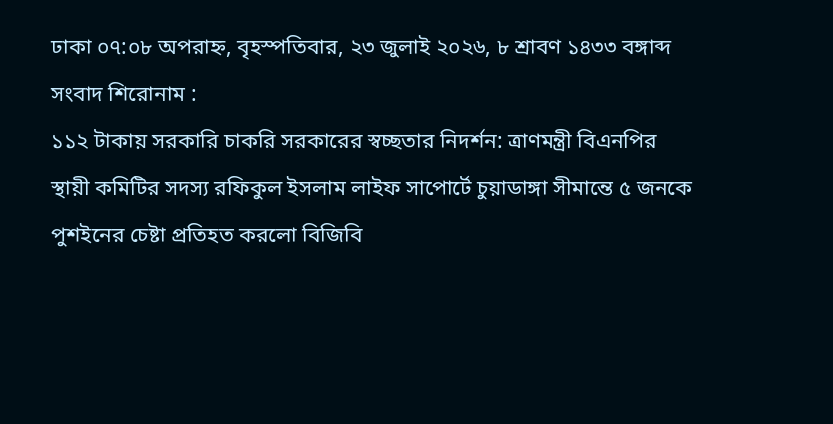ঢাকা ০৭:০৮ অপরাহ্ন, বৃহস্পতিবার, ২৩ জুলাই ২০২৬, ৮ শ্রাবণ ১৪৩৩ বঙ্গাব্দ
সংবাদ শিরোনাম :
১১২ টাকায় সরকারি চাকরি সরকারের স্বচ্ছতার নিদর্শন: ত্রাণমন্ত্রী বিএনপির স্থায়ী কমিটির সদস্য রফিকুল ইসলাম লাইফ সাপোর্টে চুয়াডাঙ্গা সীমান্তে ৫ জনকে পুশইনের চেষ্টা প্রতিহত করলো বিজিবি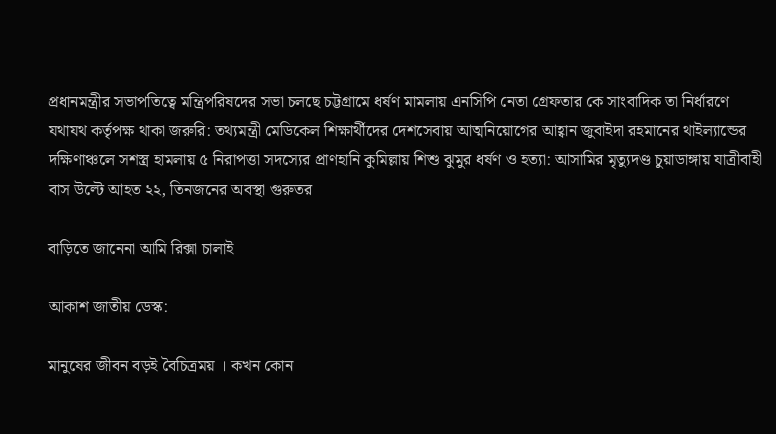প্রধানমন্ত্রীর সভাপতিত্বে মন্ত্রিপরিষদের সভা চলছে চট্টগ্রামে ধর্ষণ মামলায় এনসিপি নেতা গ্রেফতার কে সাংবাদিক তা নির্ধারণে যথাযথ কর্তৃপক্ষ থাকা জরুরি: তথ্যমন্ত্রী মেডিকেল শিক্ষার্থীদের দেশসেবায় আত্মনিয়োগের আহ্বান জুবাইদা রহমানের থাইল্যান্ডের দক্ষিণাঞ্চলে সশস্ত্র হামলায় ৫ নিরাপত্তা সদস্যের প্রাণহানি কুমিল্লায় শিশু ঝুমুর ধর্ষণ ও হত্যা: আসামির মৃত্যুদণ্ড চুয়াডাঙ্গায় যাত্রীবাহী বাস উল্টে আহত ২২, তিনজনের অবস্থা গুরুতর

বাড়িতে জানেনা আমি রিক্সা চালাই

আকাশ জাতীয় ডেস্ক:

মানুষের জীবন বড়ই বৈচিত্রময় । কখন কোন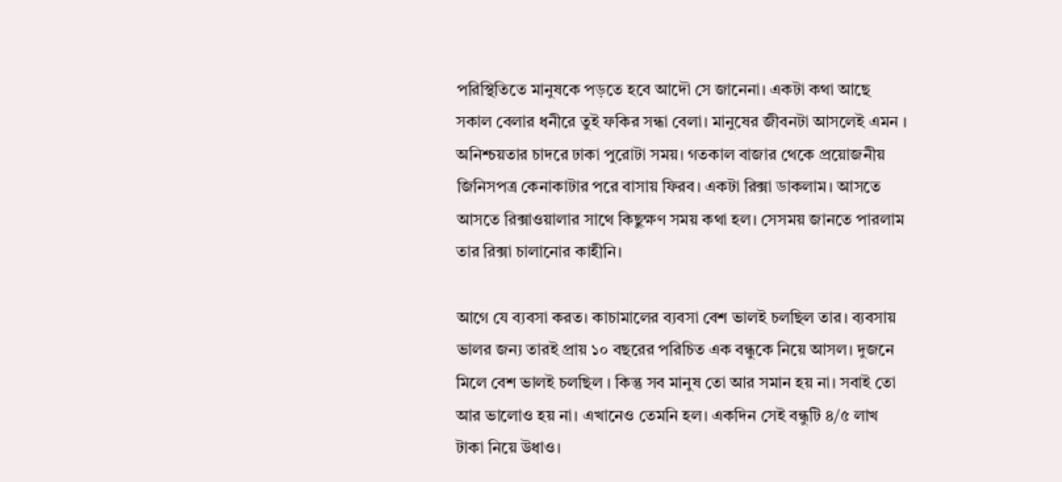পরিস্থিতিতে মানুষকে পড়তে হবে আদৌ সে জানেনা। একটা কথা আছে সকাল বেলার ধনীরে তুই ফকির সন্ধা বেলা। মানুষের জীবনটা আসলেই এমন । অনিশ্চয়তার চাদরে ঢাকা পুরোটা সময়। গতকাল বাজার থেকে প্রয়োজনীয় জিনিসপত্র কেনাকাটার পরে বাসায় ফিরব। একটা রিক্সা ডাকলাম। আসতে আসতে রিক্সাওয়ালার সাথে কিছুক্ষণ সময় কথা হল। সেসময় জানতে পারলাম তার রিক্সা চালানোর কাহীনি।

আগে যে ব্যবসা করত। কাচামালের ব্যবসা বেশ ভালই চলছিল তার। ব্যবসায় ভালর জন্য তারই প্রায় ১০ বছরের পরিচিত এক বন্ধুকে নিয়ে আসল। দুজনে মিলে বেশ ভালই চলছিল । কিন্তু সব মানুষ তো আর সমান হয় না। সবাই তো আর ভালোও হয় না। এখানেও তেমনি হল। একদিন সেই বন্ধুটি ৪/৫ লাখ টাকা নিয়ে উধাও।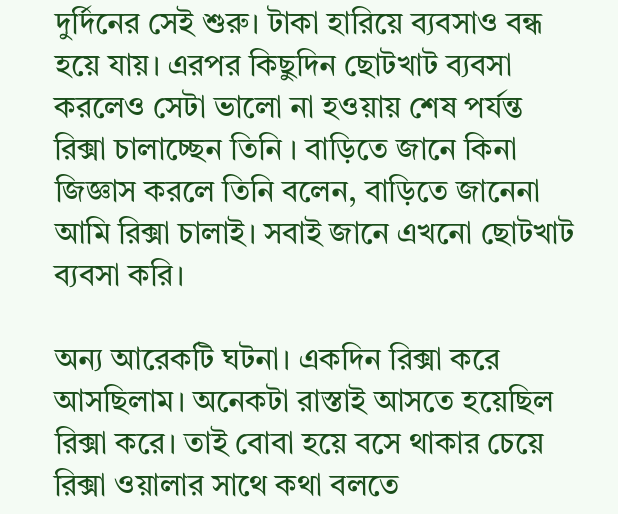দুর্দিনের সেই শুরু। টাকা হারিয়ে ব্যবসাও বন্ধ হয়ে যায়। এরপর কিছুদিন ছোটখাট ব্যবসা করলেও সেটা ভালো না হওয়ায় শেষ পর্যন্ত রিক্সা চালাচ্ছেন তিনি । বাড়িতে জানে কিনা জিজ্ঞাস করলে তিনি বলেন, বাড়িতে জানেনা আমি রিক্সা চালাই। সবাই জানে এখনো ছোটখাট ব্যবসা করি।

অন্য আরেকটি ঘটনা। একদিন রিক্সা করে আসছিলাম। অনেকটা রাস্তাই আসতে হয়েছিল রিক্সা করে। তাই বোবা হয়ে বসে থাকার চেয়ে রিক্সা ওয়ালার সাথে কথা বলতে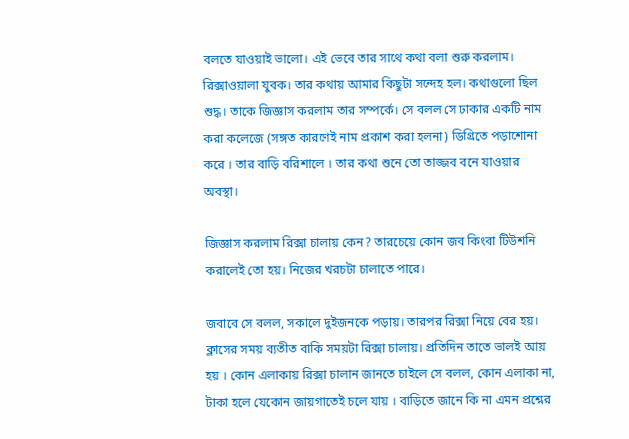বলতে যাওয়াই ভালো। এই ভেবে তার সাথে কথা বলা শুরু করলাম। রিক্সাওয়ালা যুবক। তার কথায় আমার কিছুটা সন্দেহ হল। কথাগুলো ছিল শুদ্ধ। তাকে জিজ্ঞাস করলাম তার সম্পর্কে। সে বলল সে ঢাকার একটি নাম করা কলেজে (সঙ্গত কারণেই নাম প্রকাশ করা হলনা) ডিগ্রিতে পড়াশোনা করে । তার বাড়ি বরিশালে । তার কথা শুনে তো তাজ্জব বনে যাওয়ার অবস্থা।

জিজ্ঞাস করলাম রিক্সা চালায় কেন? তারচেয়ে কোন জব কিংবা টিউশনি করালেই তো হয়। নিজের খরচটা চালাতে পারে।

জবাবে সে বলল, সকালে দুইজনকে পড়ায়। তারপর রিক্সা নিয়ে বের হয়। ক্লাসের সময় ব্যতীত বাকি সময়টা রিক্সা চালায়। প্রতিদিন তাতে ভালই আয় হয় । কোন এলাকায় রিক্সা চালান জানতে চাইলে সে বলল, কোন এলাকা না, টাকা হলে যেকোন জায়গাতেই চলে যায় । বাড়িতে জানে কি না এমন প্রশ্নের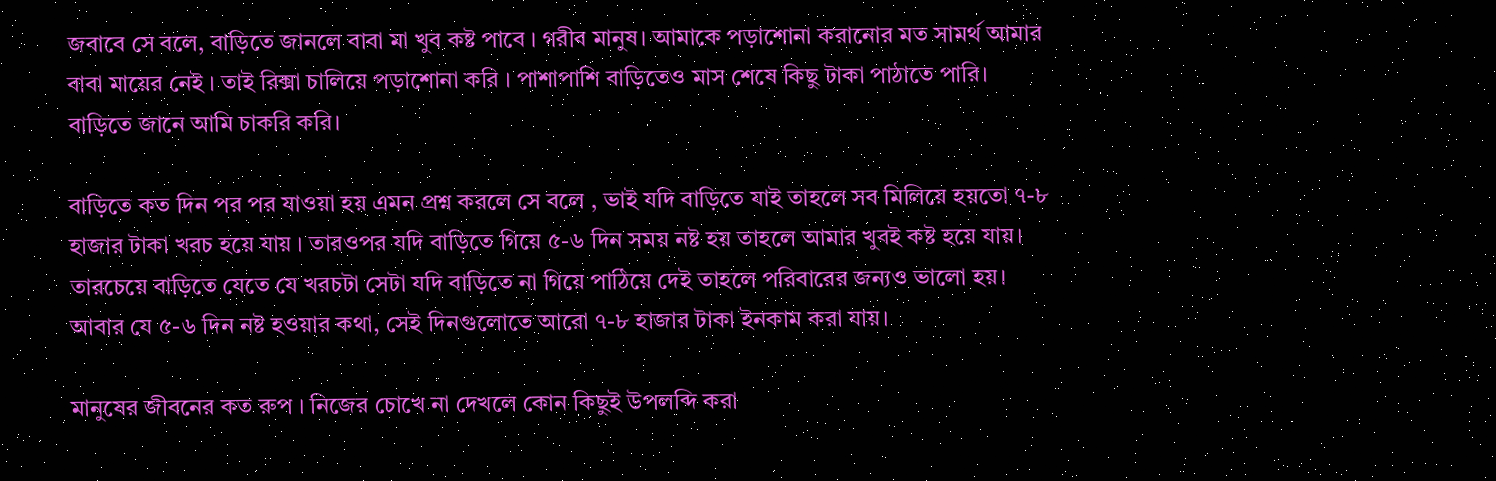জবাবে সে বলে, বাড়িতে জানলে বাবা মা খুব কষ্ট পাবে । গরীব মানুষ। আমাকে পড়াশোনা করানোর মত সামর্থ আমার বাবা মায়ের নেই । তাই রিক্সা চালিয়ে পড়াশোনা করি । পাশাপাশি বাড়িতেও মাস শেষে কিছু টাকা পাঠাতে পারি। বাড়িতে জানে আমি চাকরি করি।

বাড়িতে কত দিন পর পর যাওয়া হয় এমন প্রশ্ন করলে সে বলে , ভাই যদি বাড়িতে যাই তাহলে সব মিলিয়ে হয়তো ৭-৮ হাজার টাকা খরচ হয়ে যায় । তারওপর যদি বাড়িতে গিয়ে ৫-৬ দিন সময় নষ্ট হয় তাহলে আমার খুবই কষ্ট হয়ে যায়। তারচেয়ে বাড়িতে যেতে যে খরচটা সেটা যদি বাড়িতে না গিয়ে পাঠিয়ে দেই তাহলে পরিবারের জন্যও ভালো হয়। আবার যে ৫-৬ দিন নষ্ট হওয়ার কথা, সেই দিনগুলোতে আরো ৭-৮ হাজার টাকা ইনকাম করা যায়।

মানুষের জীবনের কত রুপ । নিজের চোখে না দেখলে কোন কিছুই উপলব্দি করা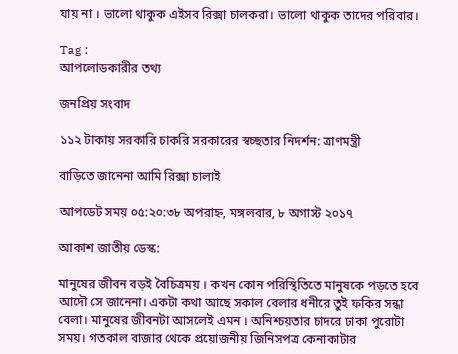যায় না । ভালো থাকুক এইসব রিক্সা চালকরা। ভালো থাকুক তাদের পরিবার।

Tag :
আপলোডকারীর তথ্য

জনপ্রিয় সংবাদ

১১২ টাকায় সরকারি চাকরি সরকারের স্বচ্ছতার নিদর্শন: ত্রাণমন্ত্রী

বাড়িতে জানেনা আমি রিক্সা চালাই

আপডেট সময় ০৫:২০:৩৮ অপরাহ্ন, মঙ্গলবার, ৮ অগাস্ট ২০১৭

আকাশ জাতীয় ডেস্ক:

মানুষের জীবন বড়ই বৈচিত্রময় । কখন কোন পরিস্থিতিতে মানুষকে পড়তে হবে আদৌ সে জানেনা। একটা কথা আছে সকাল বেলার ধনীরে তুই ফকির সন্ধা বেলা। মানুষের জীবনটা আসলেই এমন । অনিশ্চয়তার চাদরে ঢাকা পুরোটা সময়। গতকাল বাজার থেকে প্রয়োজনীয় জিনিসপত্র কেনাকাটার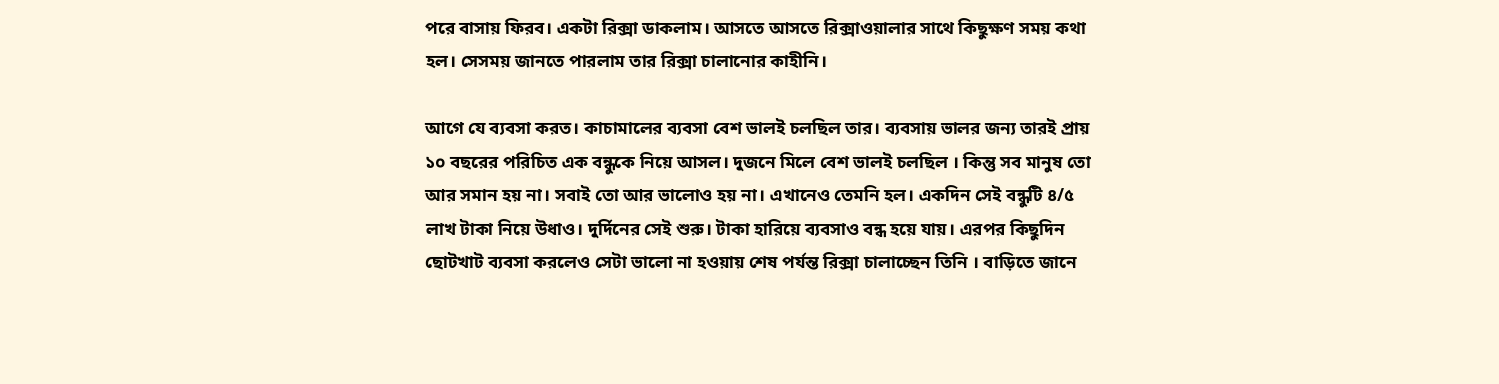পরে বাসায় ফিরব। একটা রিক্সা ডাকলাম। আসতে আসতে রিক্সাওয়ালার সাথে কিছুক্ষণ সময় কথা হল। সেসময় জানতে পারলাম তার রিক্সা চালানোর কাহীনি।

আগে যে ব্যবসা করত। কাচামালের ব্যবসা বেশ ভালই চলছিল তার। ব্যবসায় ভালর জন্য তারই প্রায় ১০ বছরের পরিচিত এক বন্ধুকে নিয়ে আসল। দুজনে মিলে বেশ ভালই চলছিল । কিন্তু সব মানুষ তো আর সমান হয় না। সবাই তো আর ভালোও হয় না। এখানেও তেমনি হল। একদিন সেই বন্ধুটি ৪/৫ লাখ টাকা নিয়ে উধাও। দুর্দিনের সেই শুরু। টাকা হারিয়ে ব্যবসাও বন্ধ হয়ে যায়। এরপর কিছুদিন ছোটখাট ব্যবসা করলেও সেটা ভালো না হওয়ায় শেষ পর্যন্ত রিক্সা চালাচ্ছেন তিনি । বাড়িতে জানে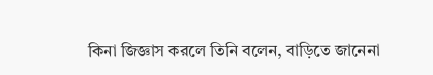কিনা জিজ্ঞাস করলে তিনি বলেন, বাড়িতে জানেনা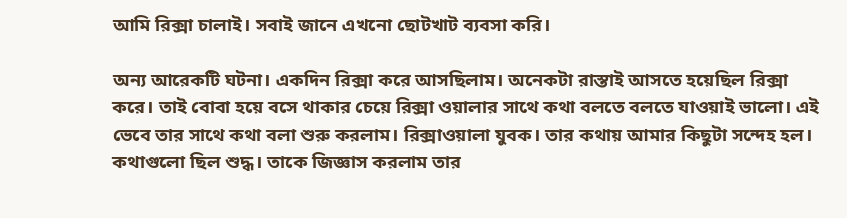আমি রিক্সা চালাই। সবাই জানে এখনো ছোটখাট ব্যবসা করি।

অন্য আরেকটি ঘটনা। একদিন রিক্সা করে আসছিলাম। অনেকটা রাস্তাই আসতে হয়েছিল রিক্সা করে। তাই বোবা হয়ে বসে থাকার চেয়ে রিক্সা ওয়ালার সাথে কথা বলতে বলতে যাওয়াই ভালো। এই ভেবে তার সাথে কথা বলা শুরু করলাম। রিক্সাওয়ালা যুবক। তার কথায় আমার কিছুটা সন্দেহ হল। কথাগুলো ছিল শুদ্ধ। তাকে জিজ্ঞাস করলাম তার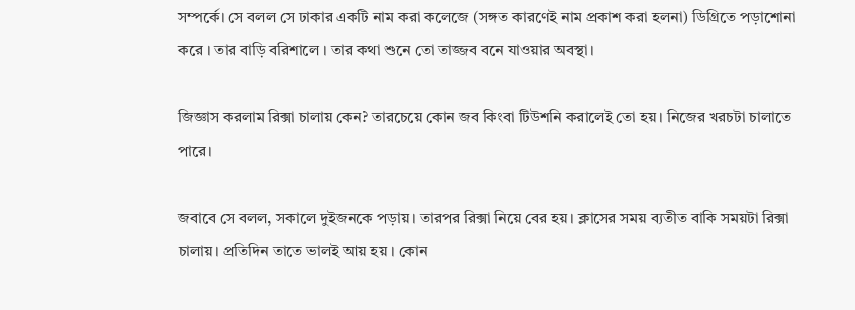সম্পর্কে। সে বলল সে ঢাকার একটি নাম করা কলেজে (সঙ্গত কারণেই নাম প্রকাশ করা হলনা) ডিগ্রিতে পড়াশোনা করে । তার বাড়ি বরিশালে । তার কথা শুনে তো তাজ্জব বনে যাওয়ার অবস্থা।

জিজ্ঞাস করলাম রিক্সা চালায় কেন? তারচেয়ে কোন জব কিংবা টিউশনি করালেই তো হয়। নিজের খরচটা চালাতে পারে।

জবাবে সে বলল, সকালে দুইজনকে পড়ায়। তারপর রিক্সা নিয়ে বের হয়। ক্লাসের সময় ব্যতীত বাকি সময়টা রিক্সা চালায়। প্রতিদিন তাতে ভালই আয় হয় । কোন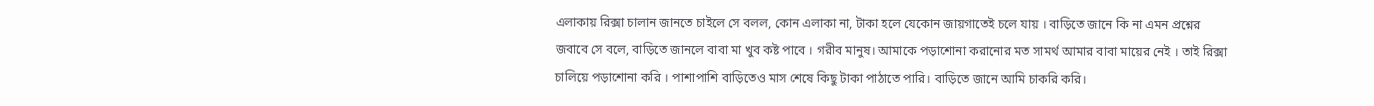এলাকায় রিক্সা চালান জানতে চাইলে সে বলল, কোন এলাকা না, টাকা হলে যেকোন জায়গাতেই চলে যায় । বাড়িতে জানে কি না এমন প্রশ্নের জবাবে সে বলে, বাড়িতে জানলে বাবা মা খুব কষ্ট পাবে । গরীব মানুষ। আমাকে পড়াশোনা করানোর মত সামর্থ আমার বাবা মায়ের নেই । তাই রিক্সা চালিয়ে পড়াশোনা করি । পাশাপাশি বাড়িতেও মাস শেষে কিছু টাকা পাঠাতে পারি। বাড়িতে জানে আমি চাকরি করি।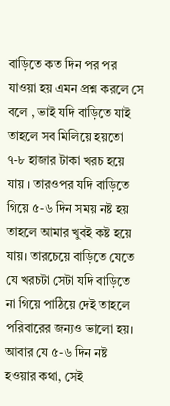বাড়িতে কত দিন পর পর যাওয়া হয় এমন প্রশ্ন করলে সে বলে , ভাই যদি বাড়িতে যাই তাহলে সব মিলিয়ে হয়তো ৭-৮ হাজার টাকা খরচ হয়ে যায় । তারওপর যদি বাড়িতে গিয়ে ৫-৬ দিন সময় নষ্ট হয় তাহলে আমার খুবই কষ্ট হয়ে যায়। তারচেয়ে বাড়িতে যেতে যে খরচটা সেটা যদি বাড়িতে না গিয়ে পাঠিয়ে দেই তাহলে পরিবারের জন্যও ভালো হয়। আবার যে ৫-৬ দিন নষ্ট হওয়ার কথা, সেই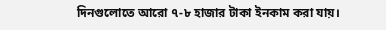দিনগুলোতে আরো ৭-৮ হাজার টাকা ইনকাম করা যায়।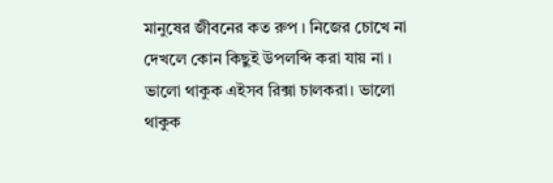মানুষের জীবনের কত রুপ । নিজের চোখে না দেখলে কোন কিছুই উপলব্দি করা যায় না । ভালো থাকুক এইসব রিক্সা চালকরা। ভালো থাকুক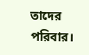তাদের পরিবার।